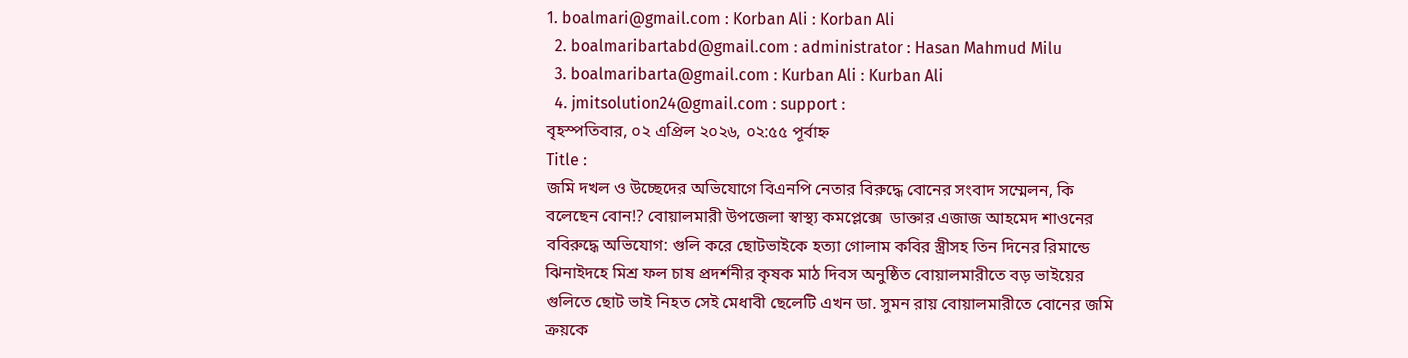1. boalmari@gmail.com : Korban Ali : Korban Ali
  2. boalmaribartabd@gmail.com : administrator : Hasan Mahmud Milu
  3. boalmaribarta@gmail.com : Kurban Ali : Kurban Ali
  4. jmitsolution24@gmail.com : support :
বৃহস্পতিবার, ০২ এপ্রিল ২০২৬, ০২:৫৫ পূর্বাহ্ন
Title :
জমি দখল ও উচ্ছেদের অভিযোগে বিএনপি নেতার বিরুদ্ধে বোনের সংবাদ সম্মেলন, কি বলেছেন বোন!? বোয়ালমারী উপজেলা স্বাস্থ্য কমপ্লেক্সে  ডাক্তার এজাজ আহমেদ শাওনের ববিরুদ্ধে অভিযোগ: গুলি করে ছোটভাইকে হত্যা গোলাম কবির স্ত্রীসহ তিন দিনের রিমান্ডে ঝিনাইদহে মিশ্র ফল চাষ প্রদর্শনীর কৃষক মাঠ দিবস অনুষ্ঠিত বোয়ালমারীতে বড় ভাইয়ের গুলিতে ছোট ভাই নিহত সেই মেধাবী ছেলেটি এখন ডা. সুমন রায় বোয়ালমারীতে বোনের জমি ক্রয়কে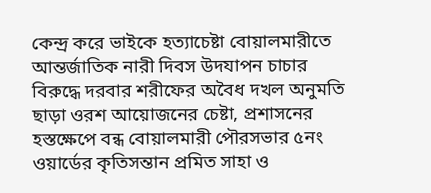কেন্দ্র করে ভাইকে হত্যাচেষ্টা বোয়ালমারীতে আন্তর্জাতিক নারী দিবস উদযাপন চাচার বিরুদ্ধে দরবার শরীফের অবৈধ দখল অনুমতি ছাড়া ওরশ আয়োজনের চেষ্টা, প্রশাসনের হস্তক্ষেপে বন্ধ বোয়ালমারী পৌরসভার ৫নং ওয়ার্ডের কৃতিসন্তান প্রমিত সাহা ও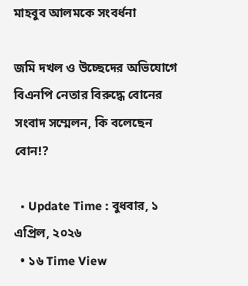মাহবুব আলমকে সংবর্ধনা

জমি দখল ও উচ্ছেদের অভিযোগে বিএনপি নেতার বিরুদ্ধে বোনের সংবাদ সম্মেলন, কি বলেছেন বোন!?

  • Update Time : বুধবার, ১ এপ্রিল, ২০২৬
  • ১৬ Time View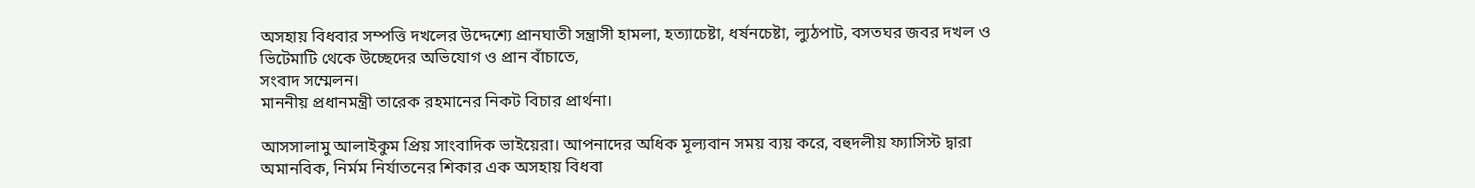অসহায় বিধবার সম্পত্তি দখলের উদ্দেশ্যে প্রানঘাতী সন্ত্রাসী হামলা, হত্যাচেষ্টা, ধর্ষনচেষ্টা, ল্যুঠপাট, বসতঘর জবর দখল ও ভিটেমাটি থেকে উচ্ছেদের অভিযোগ ও প্রান বাঁচাতে,
সংবাদ সম্মেলন।
মাননীয় প্রধানমন্ত্রী তারেক রহমানের নিকট বিচার প্রার্থনা।

আসসালামু আলাইকুম প্রিয় সাংবাদিক ভাইয়েরা। আপনাদের অধিক মূল্যবান সময় ব্যয় করে, বহুদলীয় ফ্যাসিস্ট দ্বারা অমানবিক, নির্মম নির্যাতনের শিকার এক অসহায় বিধবা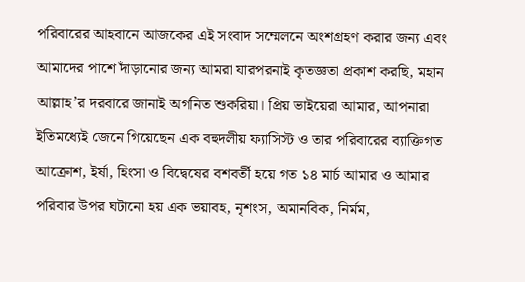পরিবারের আহবানে আজকের এই সংবাদ সম্মেলনে অংশগ্রহণ করার জন্য এবং আমাদের পাশে দাঁড়ানোর জন্য আমরা যারপরনাই কৃতজ্ঞতা প্রকাশ করছি, মহান আল্লাহ’র দরবারে জানাই অগনিত শুকরিয়া। প্রিয় ভাইয়েরা আমার, আপনারা ইতিমধ্যেই জেনে গিয়েছেন এক বহুদলীয় ফ্যাসিস্ট ও তার পরিবারের ব্যাক্তিগত আক্রোশ, ইর্ষা, হিংসা ও বিদ্বেষের বশবর্তী হয়ে গত ১৪ মার্চ আমার ও আমার পরিবার উপর ঘটানো হয় এক ভয়াবহ, নৃশংস, অমানবিক, নির্মম,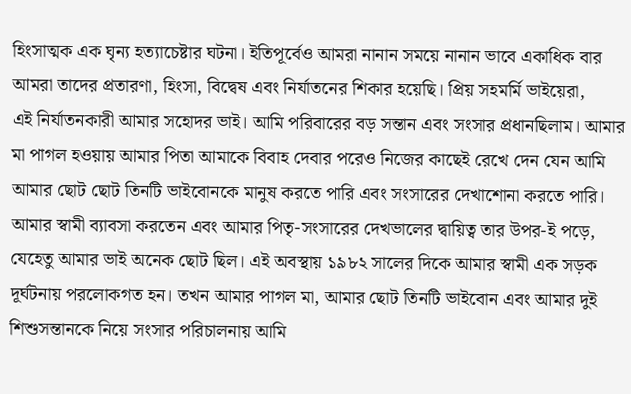হিংসাত্মক এক ঘৃন্য হত্যাচেষ্টার ঘটনা। ইতিপূর্বেও আমরা নানান সময়ে নানান ভাবে একাধিক বার আমরা তাদের প্রতারণা, হিংসা, বিদ্বেষ এবং নির্যাতনের শিকার হয়েছি। প্রিয় সহমর্মি ভাইয়েরা,
এই নির্যাতনকারী আমার সহোদর ভাই। আমি পরিবারের বড় সন্তান এবং সংসার প্রধানছিলাম। আমার মা পাগল হওয়ায় আমার পিতা আমাকে বিবাহ দেবার পরেও নিজের কাছেই রেখে দেন যেন আমি আমার ছোট ছোট তিনটি ভাইবোনকে মানুষ করতে পারি এবং সংসারের দেখাশোনা করতে পারি। আমার স্বামী ব্যাবসা করতেন এবং আমার পিতৃ-সংসারের দেখভালের দ্বায়িত্ব তার উপর-ই পড়ে, যেহেতু আমার ভাই অনেক ছোট ছিল। এই অবস্থায় ১৯৮২ সালের দিকে আমার স্বামী এক সড়ক দূর্ঘটনায় পরলোকগত হন। তখন আমার পাগল মা, আমার ছোট তিনটি ভাইবোন এবং আমার দুই শিশুসন্তানকে নিয়ে সংসার পরিচালনায় আমি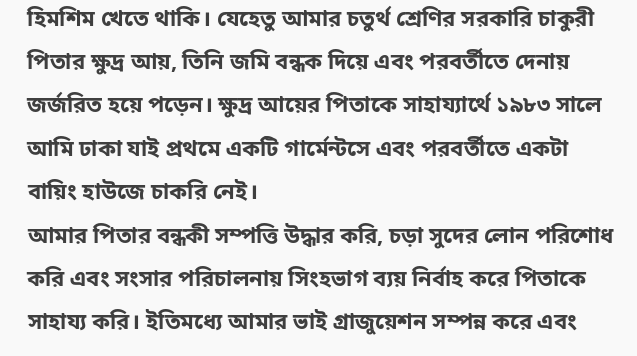হিমশিম খেতে থাকি। যেহেতু আমার চতুর্থ শ্রেণির সরকারি চাকুরী পিতার ক্ষুদ্র আয়, তিনি জমি বন্ধক দিয়ে এবং পরবর্তীতে দেনায় জর্জরিত হয়ে পড়েন। ক্ষুদ্র আয়ের পিতাকে সাহায্যার্থে ১৯৮৩ সালে আমি ঢাকা যাই প্রথমে একটি গার্মেন্টসে এবং পরবর্তীতে একটা বায়িং হাউজে চাকরি নেই।
আমার পিতার বন্ধকী সম্পত্তি উদ্ধার করি, চড়া সুদের লোন পরিশোধ করি এবং সংসার পরিচালনায় সিংহভাগ ব্যয় নির্বাহ করে পিতাকে সাহায্য করি। ইতিমধ্যে আমার ভাই গ্রাজুয়েশন সম্পন্ন করে এবং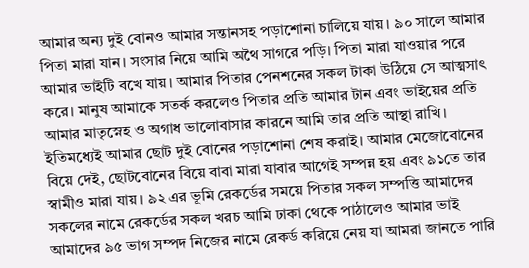আমার অন্য দুই বোনও আমার সন্তানসহ পড়াশোনা চালিয়ে যায়। ৯০ সালে আমার পিতা মারা যান। সংসার নিয়ে আমি অথৈ সাগরে পড়ি। পিতা মারা যাওয়ার পরে আমার ভাইটি বখে যায়। আমার পিতার পেনশনের সকল টাকা উঠিয়ে সে আত্মসাৎ করে। মানুষ আমাকে সতর্ক করলেও পিতার প্রতি আমার টান এবং ভাইয়ের প্রতি আমার মাতৃস্নেহ ও অগাধ ভালোবাসার কারনে আমি তার প্রতি আস্থা রাখি। ইতিমধ্যেই আমার ছোট দুই বোনের পড়াশোনা শেষ করাই। আমার মেজোবোনের বিয়ে দেই, ছোটবোনের বিয়ে বাবা মারা যাবার আগেই সম্পন্ন হয় এবং ৯১তে তার স্বামীও মারা যায়। ৯২ এর ভূমি রেকর্ডের সময়ে পিতার সকল সম্পত্তি আমাদের সকলের নামে রেকর্ডের সকল খরচ আমি ঢাকা থেকে পাঠালেও আমার ভাই আমাদের ৯৫ ভাগ সম্পদ নিজের নামে রেকর্ড করিয়ে নেয় যা আমরা জানতে পারি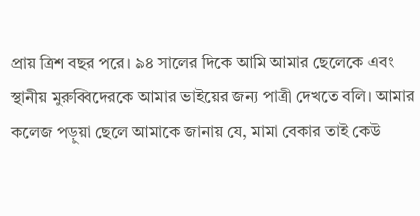প্রায় ত্রিশ বছর পরে। ৯৪ সালের দিকে আমি আমার ছেলেকে এবং স্থানীয় মুরুব্বিদেরকে আমার ভাইয়ের জন্য পাত্রী দেখতে বলি। আমার কলেজ পড়ুয়া ছেলে আমাকে জানায় যে, মামা বেকার তাই কেউ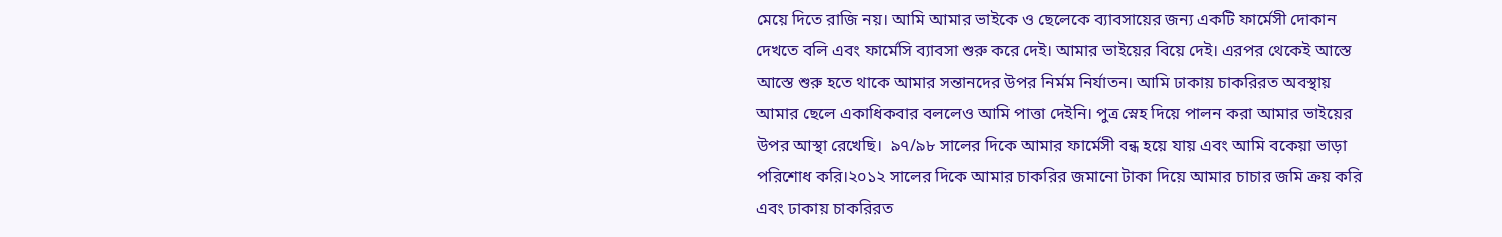মেয়ে দিতে রাজি নয়। আমি আমার ভাইকে ও ছেলেকে ব্যাবসায়ের জন্য একটি ফার্মেসী দোকান দেখতে বলি এবং ফার্মেসি ব্যাবসা শুরু করে দেই। আমার ভাইয়ের বিয়ে দেই। এরপর থেকেই আস্তে আস্তে শুরু হতে থাকে আমার সন্তানদের উপর নির্মম নির্যাতন। আমি ঢাকায় চাকরিরত অবস্থায় আমার ছেলে একাধিকবার বললেও আমি পাত্তা দেইনি। পুত্র স্নেহ দিয়ে পালন করা আমার ভাইয়ের উপর আস্থা রেখেছি।  ৯৭/৯৮ সালের দিকে আমার ফার্মেসী বন্ধ হয়ে যায় এবং আমি বকেয়া ভাড়া পরিশোধ করি।২০১২ সালের দিকে আমার চাকরির জমানো টাকা দিয়ে আমার চাচার জমি ক্রয় করি এবং ঢাকায় চাকরিরত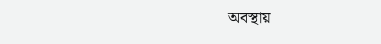অবস্থায়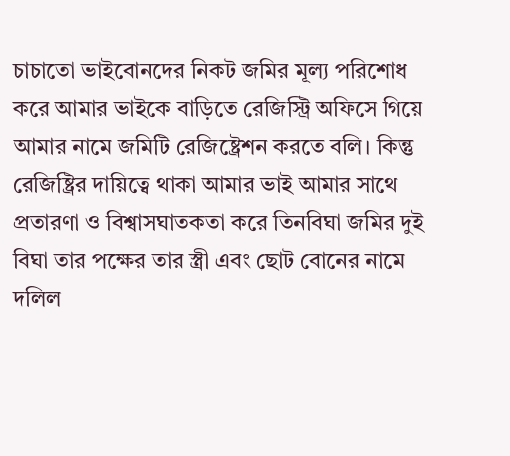চাচাতো ভাইবোনদের নিকট জমির মূল্য পরিশোধ করে আমার ভাইকে বাড়িতে রেজিস্ট্রি অফিসে গিয়ে আমার নামে জমিটি রেজিষ্ট্রেশন করতে বলি। কিন্তু রেজিষ্ট্রির দায়িত্বে থাকা আমার ভাই আমার সাথে প্রতারণা ও বিশ্বাসঘাতকতা করে তিনবিঘা জমির দুই বিঘা তার পক্ষের তার স্ত্রী এবং ছোট বোনের নামে দলিল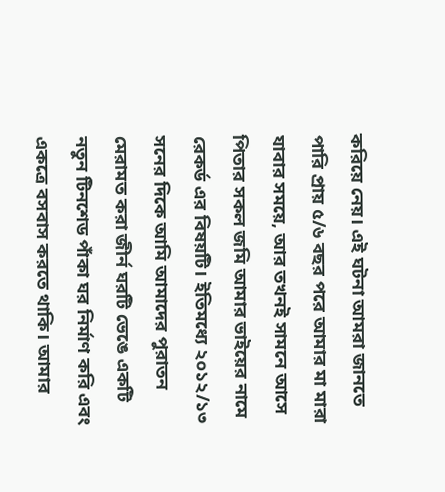করিয়ে নেয়। এই ঘটনা আমরা জানতে পারি প্রায় ৫/৬ বছর পরে আমার মা মারা যাবার সময়ে, আর তখনই সামনে আসে পিতার সকল জমি আমার ভাইয়ের নামে রেকর্ড এর বিষয়টি। ইতিমধ্যে ২০১২/১৩ সনের দিকে আমি আমাদের পুরাতন মেরামত করা জীর্ন ঘরটি ভেঙে একটি নতুন টিনশেড পাঁকা ঘর নির্মাণ করি এবং একত্রে বসবাস করতে থাকি। আমার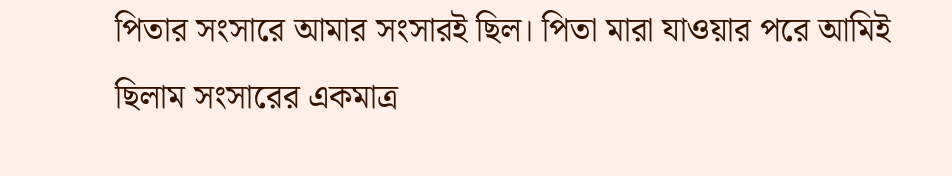পিতার সংসারে আমার সংসারই ছিল। পিতা মারা যাওয়ার পরে আমিই ছিলাম সংসারের একমাত্র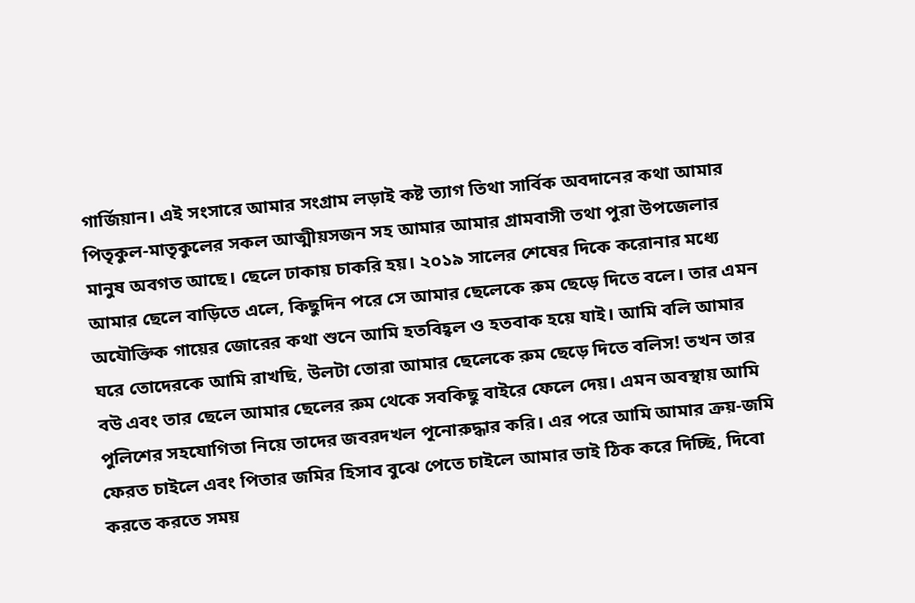গার্জিয়ান। এই সংসারে আমার সংগ্রাম লড়াই কষ্ট ত্যাগ তিথা সার্বিক অবদানের কথা আমার পিতৃকুল-মাতৃকুলের সকল আত্মীয়সজন সহ আমার আমার গ্রামবাসী তথা পুরা উপজেলার মানুষ অবগত আছে। ছেলে ঢাকায় চাকরি হয়। ২০১৯ সালের শেষের দিকে করোনার মধ্যে আমার ছেলে বাড়িতে এলে, কিছুদিন পরে সে আমার ছেলেকে রুম ছেড়ে দিতে বলে। তার এমন অযৌক্তিক গায়ের জোরের কথা শুনে আমি হতবিহ্বল ও হতবাক হয়ে যাই। আমি বলি আমার ঘরে তোদেরকে আমি রাখছি, উলটা তোরা আমার ছেলেকে রুম ছেড়ে দিতে বলিস! তখন তার বউ এবং তার ছেলে আমার ছেলের রুম থেকে সবকিছু বাইরে ফেলে দেয়। এমন অবস্থায় আমি পুলিশের সহযোগিতা নিয়ে তাদের জবরদখল পূনোরুদ্ধার করি। এর পরে আমি আমার ক্রয়-জমি ফেরত চাইলে এবং পিতার জমির হিসাব বুঝে পেতে চাইলে আমার ভাই ঠিক করে দিচ্ছি, দিবো করতে করতে সময়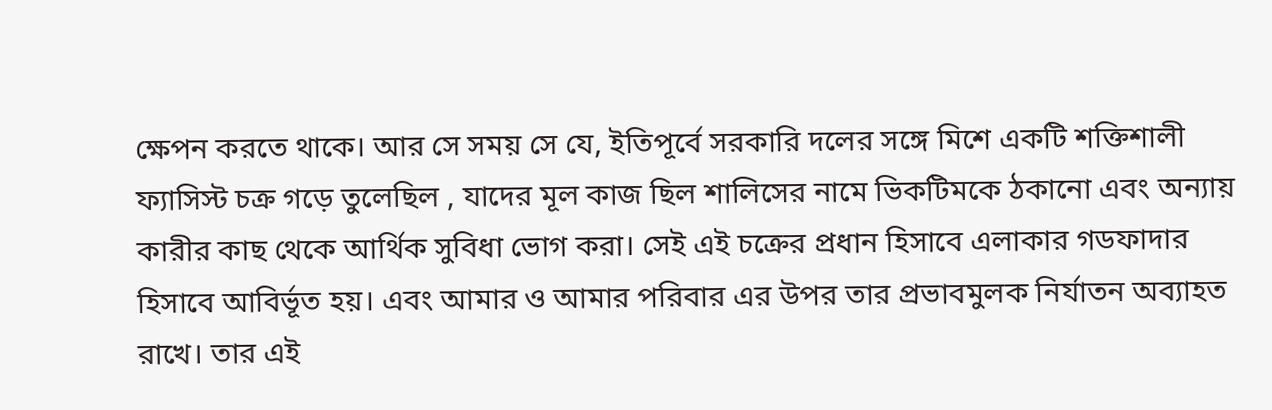ক্ষেপন করতে থাকে। আর সে সময় সে যে, ইতিপূর্বে সরকারি দলের সঙ্গে মিশে একটি শক্তিশালী ফ্যাসিস্ট চক্র গড়ে তুলেছিল , যাদের মূল কাজ ছিল শালিসের নামে ভিকটিমকে ঠকানো এবং অন্যায় কারীর কাছ থেকে আর্থিক সুবিধা ভোগ করা। সেই এই চক্রের প্রধান হিসাবে এলাকার গডফাদার হিসাবে আবির্ভূত হয়। এবং আমার ও আমার পরিবার এর উপর তার প্রভাবমুলক নির্যাতন অব্যাহত রাখে। তার এই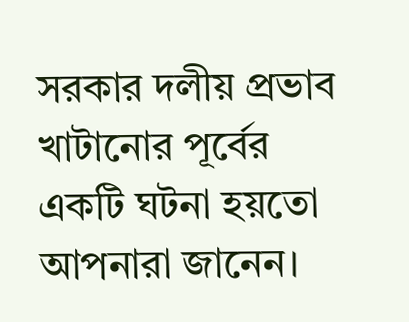সরকার দলীয় প্রভাব খাটানোর পূর্বের একটি ঘটনা হয়তো আপনারা জানেন।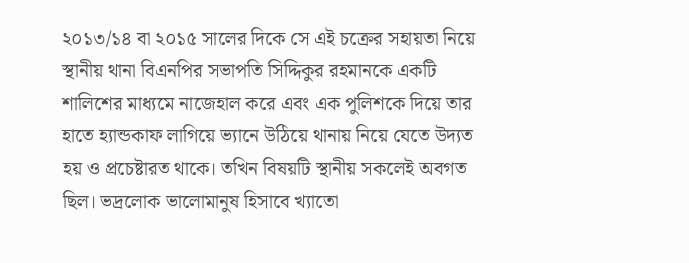২০১৩/১৪ বা ২০১৫ সালের দিকে সে এই চক্রের সহায়তা নিয়ে স্থানীয় থানা বিএনপির সভাপতি সিদ্দিকুর রহমানকে একটি শালিশের মাধ্যমে নাজেহাল করে এবং এক পুলিশকে দিয়ে তার হাতে হ্যান্ডকাফ লাগিয়ে ভ্যানে উঠিয়ে থানায় নিয়ে যেতে উদ্যত হয় ও প্রচেষ্টারত থাকে। তখিন বিষয়টি স্থানীয় সকলেই অবগত ছিল। ভদ্রলোক ভালোমানুষ হিসাবে খ্যাতো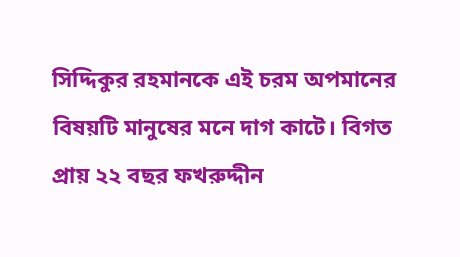সিদ্দিকুর রহমানকে এই চরম অপমানের বিষয়টি মানুষের মনে দাগ কাটে। বিগত প্রায় ২২ বছর ফখরুদ্দীন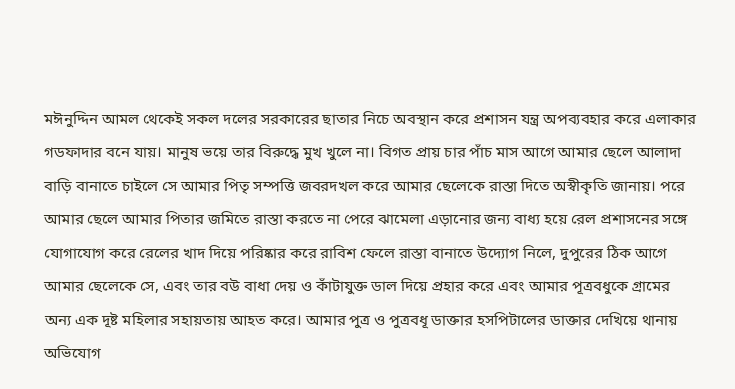মঈনুদ্দিন আমল থেকেই সকল দলের সরকারের ছাতার নিচে অবস্থান করে প্রশাসন যন্ত্র অপব্যবহার করে এলাকার গডফাদার বনে যায়। মানুষ ভয়ে তার বিরুদ্ধে মুখ খুলে না। বিগত প্রায় চার পাঁচ মাস আগে আমার ছেলে আলাদা বাড়ি বানাতে চাইলে সে আমার পিতৃ সম্পত্তি জবরদখল করে আমার ছেলেকে রাস্তা দিতে অস্বীকৃতি জানায়। পরে আমার ছেলে আমার পিতার জমিতে রাস্তা করতে না পেরে ঝামেলা এড়ানোর জন্য বাধ্য হয়ে রেল প্রশাসনের সঙ্গে যোগাযোগ করে রেলের খাদ দিয়ে পরিষ্কার করে রাবিশ ফেলে রাস্তা বানাতে উদ্যোগ নিলে, দুপুরের ঠিক আগে আমার ছেলেকে সে, এবং তার বউ বাধা দেয় ও কাঁটাযুক্ত ডাল দিয়ে প্রহার করে এবং আমার পূত্রবধুকে গ্রামের অন্য এক দূষ্ট মহিলার সহায়তায় আহত করে। আমার পুত্র ও পুত্রবধূ ডাক্তার হসপিটালের ডাক্তার দেখিয়ে থানায় অভিযোগ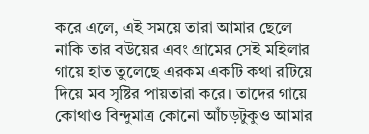করে এলে, এই সময়ে তারা আমার ছেলে নাকি তার বউয়ের এবং গ্রামের সেই মহিলার গায়ে হাত তুলেছে এরকম একটি কথা রটিয়ে দিয়ে মব সৃষ্টির পায়তারা করে। তাদের গায়ে কোথাও বিন্দুমাত্র কোনো আঁচড়টুকুও আমার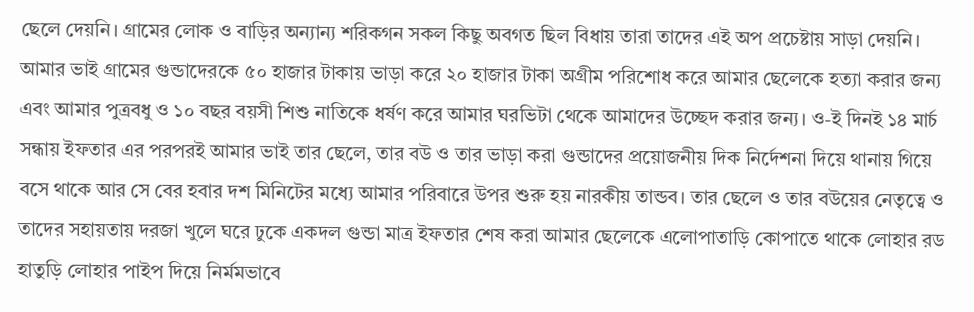ছেলে দেয়নি। গ্রামের লোক ও বাড়ির অন্যান্য শরিকগন সকল কিছু অবগত ছিল বিধায় তারা তাদের এই অপ প্রচেষ্টায় সাড়া দেয়নি। আমার ভাই গ্রামের গুন্ডাদেরকে ৫০ হাজার টাকায় ভাড়া করে ২০ হাজার টাকা অগ্রীম পরিশোধ করে আমার ছেলেকে হত্যা করার জন্য এবং আমার পুত্রবধু ও ১০ বছর বয়সী শিশু নাতিকে ধর্ষণ করে আমার ঘরভিটা থেকে আমাদের উচ্ছেদ করার জন্য। ও-ই দিনই ১৪ মার্চ সন্ধায় ইফতার এর পরপরই আমার ভাই তার ছেলে, তার বউ ও তার ভাড়া করা গুন্ডাদের প্রয়োজনীয় দিক নির্দেশনা দিয়ে থানায় গিয়ে বসে থাকে আর সে বের হবার দশ মিনিটের মধ্যে আমার পরিবারে উপর শুরু হয় নারকীয় তান্ডব। তার ছেলে ও তার বউয়ের নেতৃত্বে ও তাদের সহায়তায় দরজা খুলে ঘরে ঢুকে একদল গুন্ডা মাত্র ইফতার শেষ করা আমার ছেলেকে এলোপাতাড়ি কোপাতে থাকে লোহার রড হাতুড়ি লোহার পাইপ দিয়ে নির্মমভাবে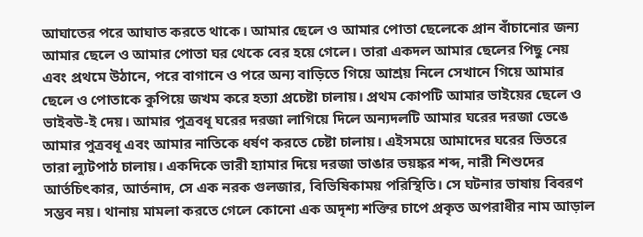আঘাতের পরে আঘাত করতে থাকে। আমার ছেলে ও আমার পোতা ছেলেকে প্রান বাঁচানোর জন্য আমার ছেলে ও আমার পোতা ঘর থেকে বের হয়ে গেলে। তারা একদল আমার ছেলের পিছু নেয় এবং প্রথমে উঠানে, পরে বাগানে ও পরে অন্য বাড়িতে গিয়ে আশ্রয় নিলে সেখানে গিয়ে আমার ছেলে ও পোতাকে কুপিয়ে জখম করে হত্যা প্রচেষ্টা চালায়। প্রথম কোপটি আমার ভাইয়ের ছেলে ও ভাইবউ-ই দেয়। আমার পুত্রবধূ ঘরের দরজা লাগিয়ে দিলে অন্যদলটি আমার ঘরের দরজা ভেঙে আমার পুত্রবধূ এবং আমার নাতিকে ধর্ষণ করতে চেষ্টা চালায়। এইসময়ে আমাদের ঘরের ভিতরে তারা ল্যুটপাঠ চালায়। একদিকে ভারী হ্যামার দিয়ে দরজা ভাঙার ভয়ঙ্কর শব্দ, নারী শিশুদের আর্তচিৎকার, আর্তনাদ, সে এক নরক গুলজার, বিভিষিকাময় পরিস্থিতি। সে ঘটনার ভাষায় বিবরণ সম্ভব নয়। থানায় মামলা করতে গেলে কোনো এক অদৃশ্য শক্তির চাপে প্রকৃত অপরাধীর নাম আড়াল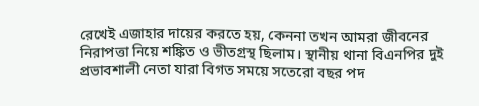রেখেই এজাহার দায়ের করতে হয়, কেননা তখন আমরা জীবনের নিরাপত্তা নিয়ে শঙ্কিত ও ভীতগ্রস্থ ছিলাম। স্থানীয় থানা বিএনপির দুই প্রভাবশালী নেতা যারা বিগত সময়ে সতেরো বছর পদ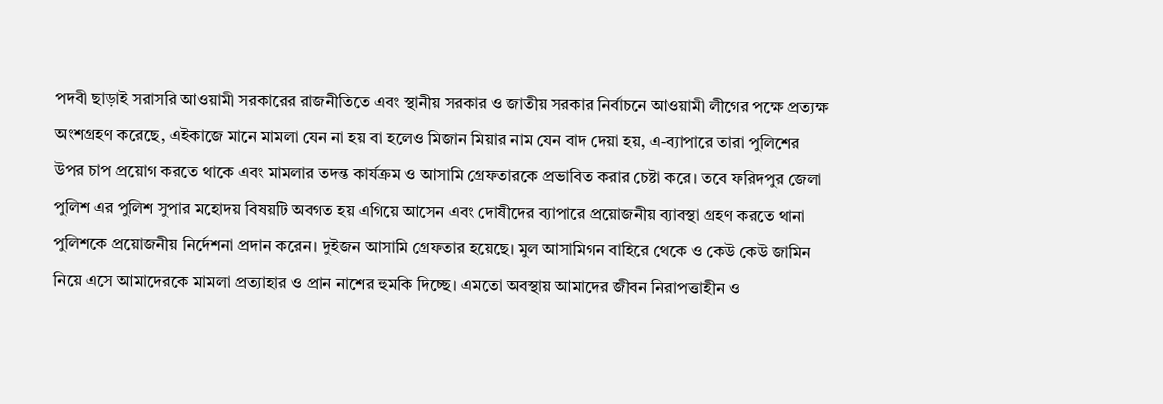পদবী ছাড়াই সরাসরি আওয়ামী সরকারের রাজনীতিতে এবং স্থানীয় সরকার ও জাতীয় সরকার নির্বাচনে আওয়ামী লীগের পক্ষে প্রত্যক্ষ অংশগ্রহণ করেছে, এইকাজে মানে মামলা যেন না হয় বা হলেও মিজান মিয়ার নাম যেন বাদ দেয়া হয়, এ-ব্যাপারে তারা পুলিশের উপর চাপ প্রয়োগ করতে থাকে এবং মামলার তদন্ত কার্যক্রম ও আসামি গ্রেফতারকে প্রভাবিত করার চেষ্টা করে। তবে ফরিদপুর জেলা পুলিশ এর পুলিশ সুপার মহোদয় বিষয়টি অবগত হয় এগিয়ে আসেন এবং দোষীদের ব্যাপারে প্রয়োজনীয় ব্যাবস্থা গ্রহণ করতে থানা পুলিশকে প্রয়োজনীয় নির্দেশনা প্রদান করেন। দুইজন আসামি গ্রেফতার হয়েছে। মুল আসামিগন বাহিরে থেকে ও কেউ কেউ জামিন নিয়ে এসে আমাদেরকে মামলা প্রত্যাহার ও প্রান নাশের হুমকি দিচ্ছে। এমতো অবস্থায় আমাদের জীবন নিরাপত্তাহীন ও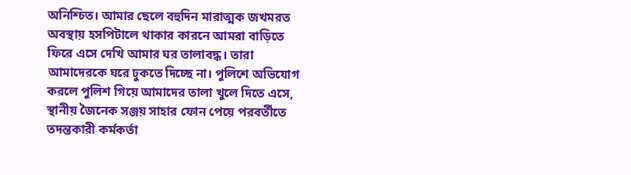অনিশ্চিত। আমার ছেলে বহুদিন মারাত্মক জখমরত অবস্থায় হসপিটালে থাকার কারনে আমরা বাড়িতে ফিরে এসে দেখি আমার ঘর তালাবদ্ধ। তারা আমাদেরকে ঘরে ঢুকতে দিচ্ছে না। পুলিশে অভিযোগ করলে পুলিশ গিয়ে আমাদের তালা খুলে দিতে এসে, স্থানীয় জৈনেক সঞ্জয় সাহার ফোন পেয়ে পরবর্তীতে তদন্তকারী কর্মকর্তা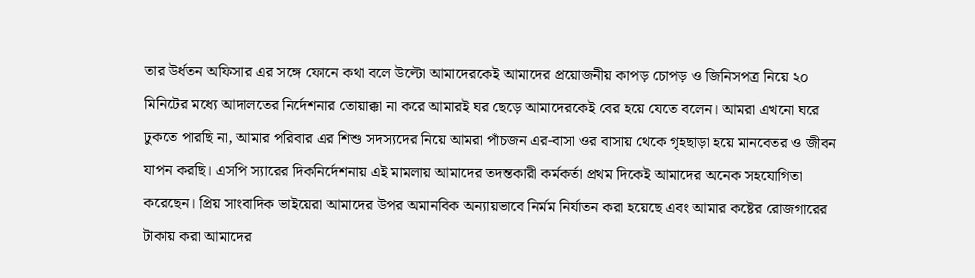তার উর্ধতন অফিসার এর সঙ্গে ফোনে কথা বলে উল্টো আমাদেরকেই আমাদের প্রয়োজনীয় কাপড় চোপড় ও জিনিসপত্র নিয়ে ২০ মিনিটের মধ্যে আদালতের নির্দেশনার তোয়াক্কা না করে আমারই ঘর ছেড়ে আমাদেরকেই বের হয়ে যেতে বলেন। আমরা এখনো ঘরে ঢুকতে পারছি না, আমার পরিবার এর শিশু সদস্যদের নিয়ে আমরা পাঁচজন এর-বাসা ওর বাসায় থেকে গৃহছাড়া হয়ে মানবেতর ও জীবন যাপন করছি। এসপি স্যারের দিকনির্দেশনায় এই মামলায় আমাদের তদন্তকারী কর্মকর্তা প্রথম দিকেই আমাদের অনেক সহযোগিতা করেছেন। প্রিয় সাংবাদিক ভাইয়েরা আমাদের উপর অমানবিক অন্যায়ভাবে নির্মম নির্যাতন করা হয়েছে এবং আমার কষ্টের রোজগারের টাকায় করা আমাদের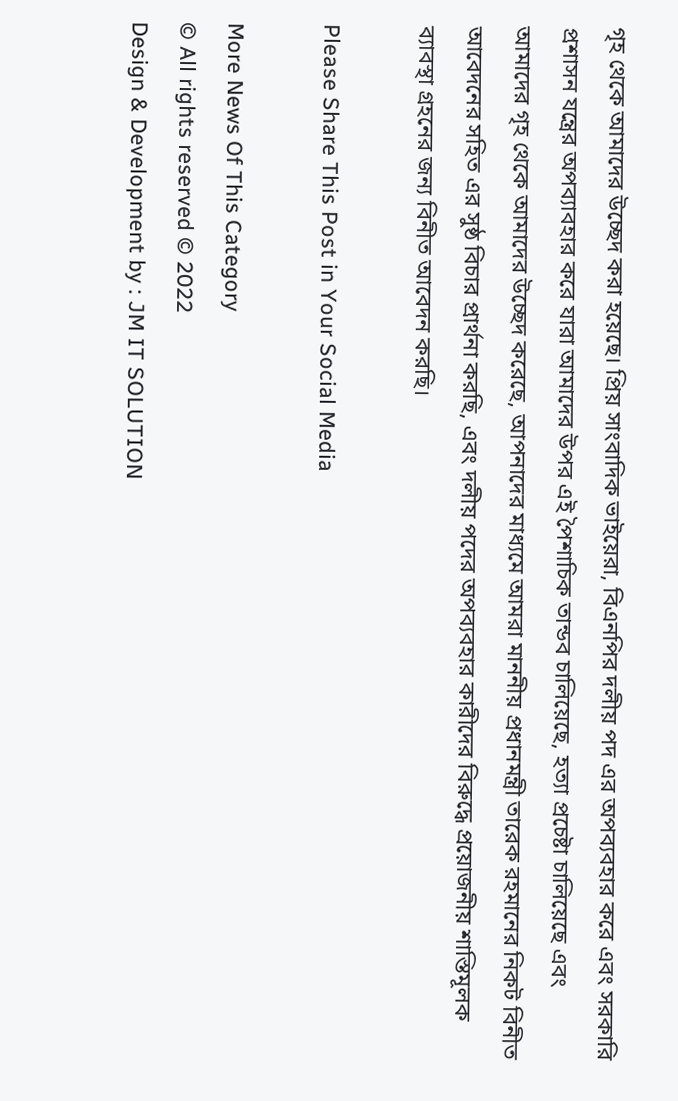গৃহ থেকে আমাদের উচ্ছেদ করা হয়েছে। প্রিয় সাংবাদিক ভাইয়েরা, বিএনপির দলীয় পদ এর অপব্যবহার করে এবং সরকারি প্রশাসন যন্ত্রের অপব্যাবহার করে যারা আমাদের উপর এই পৈশাচিক তান্ডব চালিয়েছে, হত্যা প্রচেষ্টা চালিয়েছে এবং আমাদের গৃহ থেকে আমাদের উচ্ছেদ করেছে, আপনাদের মাধ্যমে আমরা মাননীয় প্রধানমন্ত্রী তারেক রহমানের নিকট বিনীত আবেদনের সহিত এর সুষ্ঠ বিচার প্রার্থনা করছি, এবং দলীয় পদের অপব্যবহার কারীদের বিরুদ্ধে প্রয়োজনীয় শাস্তিমূলক ব্যাবস্থা গ্রহনের জন্য বিনীত আবেদন করছি।

Please Share This Post in Your Social Media

More News Of This Category
© All rights reserved © 2022
Design & Development by : JM IT SOLUTION